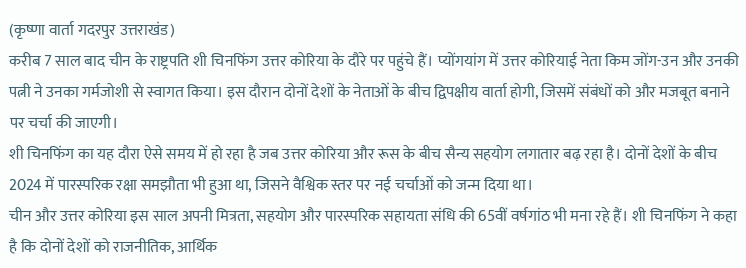(कृष्णा वार्ता गदरपुर उत्तराखंड)
करीब 7 साल बाद चीन के राष्ट्रपति शी चिनफिंग उत्तर कोरिया के दौरे पर पहुंचे हैं। प्योंगयांग में उत्तर कोरियाई नेता किम जोंग-उन और उनकी पत्नी ने उनका गर्मजोशी से स्वागत किया। इस दौरान दोनों देशों के नेताओं के बीच द्विपक्षीय वार्ता होगी, जिसमें संबंधों को और मजबूत बनाने पर चर्चा की जाएगी।
शी चिनफिंग का यह दौरा ऐसे समय में हो रहा है जब उत्तर कोरिया और रूस के बीच सैन्य सहयोग लगातार बढ़ रहा है। दोनों देशों के बीच 2024 में पारस्परिक रक्षा समझौता भी हुआ था, जिसने वैश्विक स्तर पर नई चर्चाओं को जन्म दिया था।
चीन और उत्तर कोरिया इस साल अपनी मित्रता, सहयोग और पारस्परिक सहायता संधि की 65वीं वर्षगांठ भी मना रहे हैं। शी चिनफिंग ने कहा है कि दोनों देशों को राजनीतिक, आर्थिक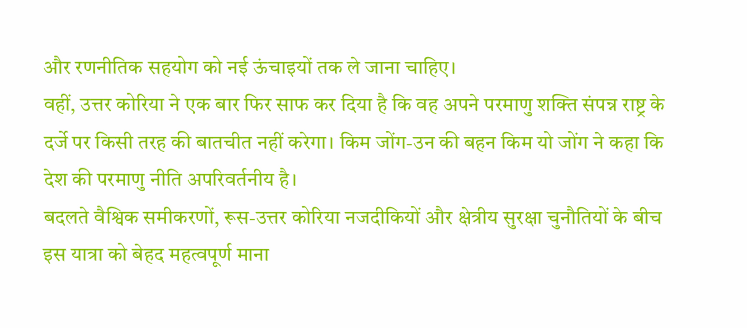और रणनीतिक सहयोग को नई ऊंचाइयों तक ले जाना चाहिए।
वहीं, उत्तर कोरिया ने एक बार फिर साफ कर दिया है कि वह अपने परमाणु शक्ति संपन्न राष्ट्र के दर्जे पर किसी तरह की बातचीत नहीं करेगा। किम जोंग-उन की बहन किम यो जोंग ने कहा कि देश की परमाणु नीति अपरिवर्तनीय है।
बदलते वैश्विक समीकरणों, रूस-उत्तर कोरिया नजदीकियों और क्षेत्रीय सुरक्षा चुनौतियों के बीच इस यात्रा को बेहद महत्वपूर्ण माना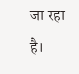जा रहा है।